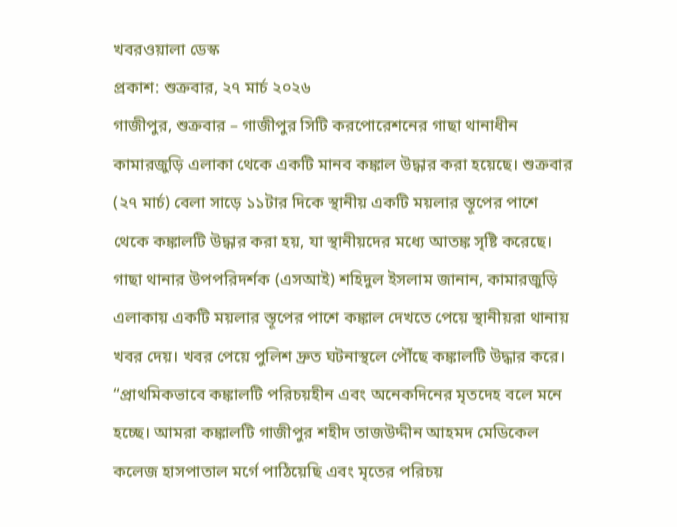খবরওয়ালা ডেস্ক
প্রকাশ: শুক্রবার, ২৭ মার্চ ২০২৬
গাজীপুর, শুক্রবার – গাজীপুর সিটি করপোরেশনের গাছা থানাধীন কামারজুড়ি এলাকা থেকে একটি মানব কঙ্কাল উদ্ধার করা হয়েছে। শুক্রবার (২৭ মার্চ) বেলা সাড়ে ১১টার দিকে স্থানীয় একটি ময়লার স্তূপের পাশে থেকে কঙ্কালটি উদ্ধার করা হয়, যা স্থানীয়দের মধ্যে আতঙ্ক সৃষ্টি করেছে।
গাছা থানার উপপরিদর্শক (এসআই) শহিদুল ইসলাম জানান, কামারজুড়ি এলাকায় একটি ময়লার স্তূপের পাশে কঙ্কাল দেখতে পেয়ে স্থানীয়রা থানায় খবর দেয়। খবর পেয়ে পুলিশ দ্রুত ঘটনাস্থলে পৌঁছে কঙ্কালটি উদ্ধার করে।
“প্রাথমিকভাবে কঙ্কালটি পরিচয়হীন এবং অনেকদিনের মৃতদেহ বলে মনে হচ্ছে। আমরা কঙ্কালটি গাজীপুর শহীদ তাজউদ্দীন আহমদ মেডিকেল কলেজ হাসপাতাল মর্গে পাঠিয়েছি এবং মৃতের পরিচয়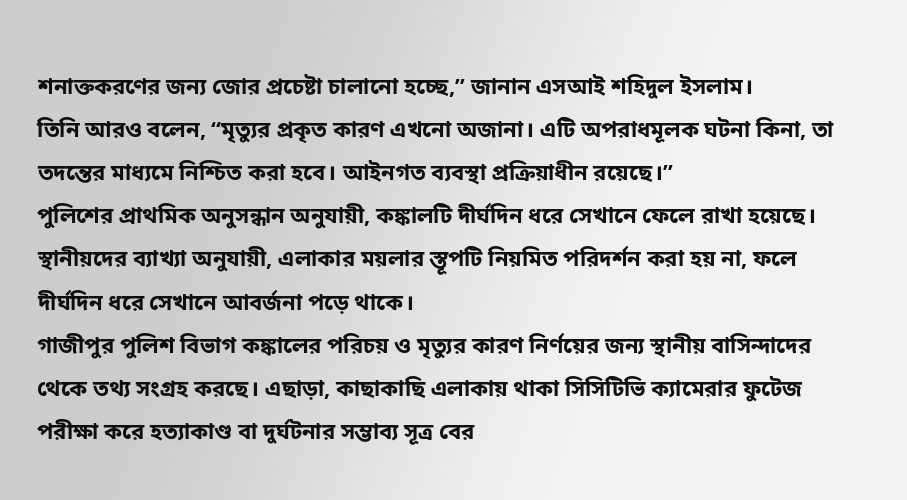শনাক্তকরণের জন্য জোর প্রচেষ্টা চালানো হচ্ছে,” জানান এসআই শহিদুল ইসলাম।
তিনি আরও বলেন, “মৃত্যুর প্রকৃত কারণ এখনো অজানা। এটি অপরাধমূলক ঘটনা কিনা, তা তদন্তের মাধ্যমে নিশ্চিত করা হবে। আইনগত ব্যবস্থা প্রক্রিয়াধীন রয়েছে।”
পুলিশের প্রাথমিক অনুসন্ধান অনুযায়ী, কঙ্কালটি দীর্ঘদিন ধরে সেখানে ফেলে রাখা হয়েছে। স্থানীয়দের ব্যাখ্যা অনুযায়ী, এলাকার ময়লার স্তূপটি নিয়মিত পরিদর্শন করা হয় না, ফলে দীর্ঘদিন ধরে সেখানে আবর্জনা পড়ে থাকে।
গাজীপুর পুলিশ বিভাগ কঙ্কালের পরিচয় ও মৃত্যুর কারণ নির্ণয়ের জন্য স্থানীয় বাসিন্দাদের থেকে তথ্য সংগ্রহ করছে। এছাড়া, কাছাকাছি এলাকায় থাকা সিসিটিভি ক্যামেরার ফুটেজ পরীক্ষা করে হত্যাকাণ্ড বা দুর্ঘটনার সম্ভাব্য সূত্র বের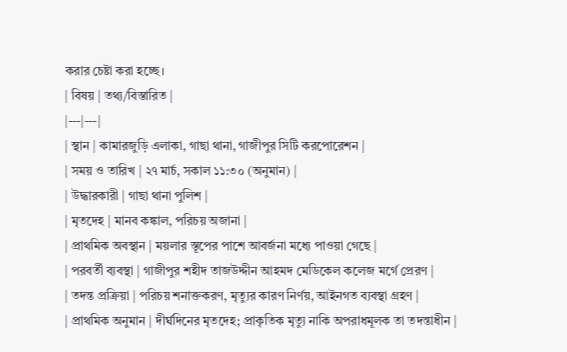করার চেষ্টা করা হচ্ছে।
| বিষয় | তথ্য/বিস্তারিত |
|---|---|
| স্থান | কামারজুড়ি এলাকা, গাছা থানা, গাজীপুর সিটি করপোরেশন |
| সময় ও তারিখ | ২৭ মার্চ, সকাল ১১:৩০ (অনুমান) |
| উদ্ধারকারী | গাছা থানা পুলিশ |
| মৃতদেহ | মানব কঙ্কাল, পরিচয় অজানা |
| প্রাথমিক অবস্থান | ময়লার স্তূপের পাশে আবর্জনা মধ্যে পাওয়া গেছে |
| পরবর্তী ব্যবস্থা | গাজীপুর শহীদ তাজউদ্দীন আহমদ মেডিকেল কলেজ মর্গে প্রেরণ |
| তদন্ত প্রক্রিয়া | পরিচয় শনাক্তকরণ, মৃত্যুর কারণ নির্ণয়, আইনগত ব্যবস্থা গ্রহণ |
| প্রাথমিক অনুমান | দীর্ঘদিনের মৃতদেহ; প্রাকৃতিক মৃত্যু নাকি অপরাধমূলক তা তদন্তাধীন |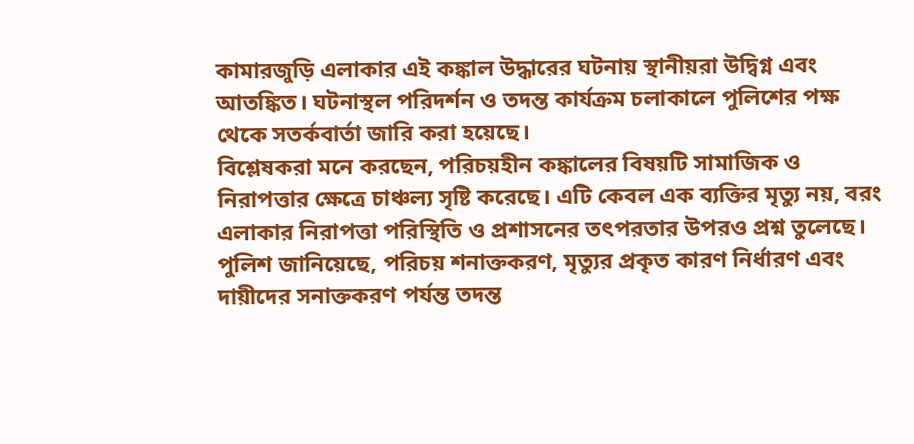কামারজুড়ি এলাকার এই কঙ্কাল উদ্ধারের ঘটনায় স্থানীয়রা উদ্বিগ্ন এবং আতঙ্কিত। ঘটনাস্থল পরিদর্শন ও তদন্ত কার্যক্রম চলাকালে পুলিশের পক্ষ থেকে সতর্কবার্তা জারি করা হয়েছে।
বিশ্লেষকরা মনে করছেন, পরিচয়হীন কঙ্কালের বিষয়টি সামাজিক ও নিরাপত্তার ক্ষেত্রে চাঞ্চল্য সৃষ্টি করেছে। এটি কেবল এক ব্যক্তির মৃত্যু নয়, বরং এলাকার নিরাপত্তা পরিস্থিতি ও প্রশাসনের তৎপরতার উপরও প্রশ্ন তুলেছে।
পুলিশ জানিয়েছে, পরিচয় শনাক্তকরণ, মৃত্যুর প্রকৃত কারণ নির্ধারণ এবং দায়ীদের সনাক্তকরণ পর্যন্ত তদন্ত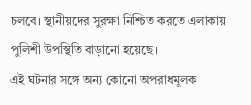চলবে। স্থানীয়দের সুরক্ষা নিশ্চিত করতে এলাকায় পুলিশী উপস্থিতি বাড়ানো হয়েছে।
এই ঘটনার সঙ্গে অন্য কোনো অপরাধমূলক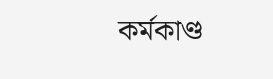কর্মকাণ্ড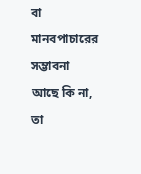বা মানবপাচারের সম্ভাবনা আছে কি না, তা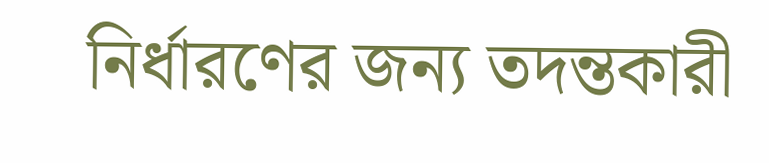নির্ধারণের জন্য তদন্তকারী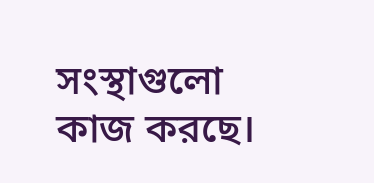সংস্থাগুলো কাজ করছে।